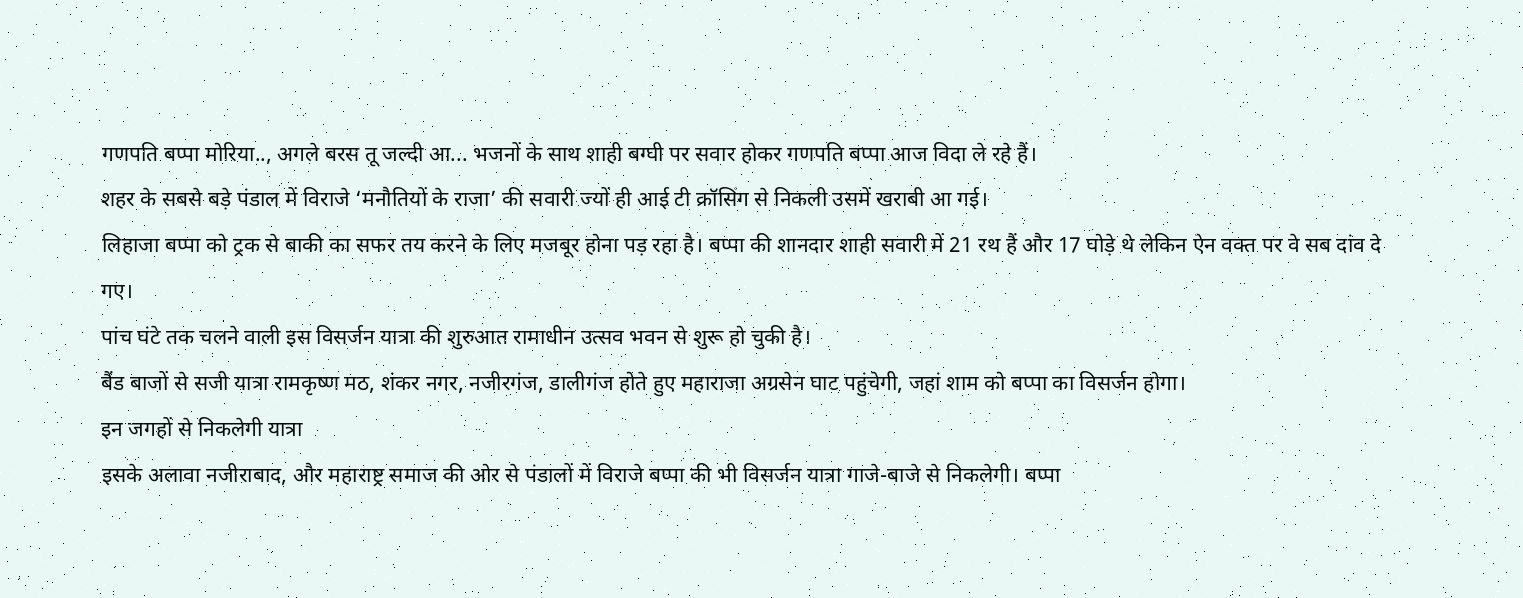गणपति बप्पा मोरिया.., अगले बरस तू जल्दी आ... भजनों के साथ शाही बग्घी पर सवार होकर गणपति बप्पा आज विदा ले रहे हैं।
शहर के सबसे बड़े पंडाल में विराजे ‘मनौतियों के राजा’ की सवारी ज्यों ही आई टी क्रॉसिंग से निकली उसमें खराबी आ गई।
लिहाजा बप्पा को ट्रक से बाकी का सफर तय करने के लिए मजबूर होना पड़ रहा है। बप्पा की शानदार शाही सवारी में 21 रथ हैं और 17 घोड़े थे लेकिन ऐन वक्त पर वे सब दांव दे गए।
पांच घंटे तक चलने वाली इस विसर्जन यात्रा की शुरुआत रामाधीन उत्सव भवन से शुरू हो चुकी है।
बैंड बाजों से सजी यात्रा रामकृष्ण मठ, शंकर नगर, नजीरगंज, डालीगंज होते हुए महाराजा अग्रसेन घाट पहुंचेगी, जहां शाम को बप्पा का विसर्जन होगा।
इन जगहों से निकलेगी यात्रा
इसके अलावा नजीराबाद, और महाराष्ट्र समाज की ओर से पंडालों में विराजे बप्पा की भी विसर्जन यात्रा गाजे-बाजे से निकलेगी। बप्पा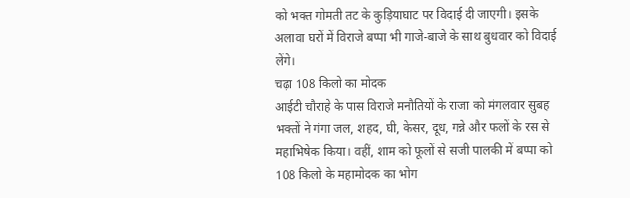को भक्त गोमती तट के कुड़ियाघाट पर विदाई दी जाएगी। इसके अलावा घरों में विराजे बप्पा भी गाजे-बाजे के साथ बुधवार को विदाई लेंगे।
चढ़ा 108 किलो का मोदक
आईटी चौराहे के पास विराजे मनौतियों के राजा को मंगलवार सुबह भक्तों ने गंगा जल, शहद, घी, केसर, दूध, गन्ने और फलों के रस से महाभिषेक किया। वहीं, शाम को फूलों से सजी पालकी में बप्पा को 108 किलो के महामोदक का भोग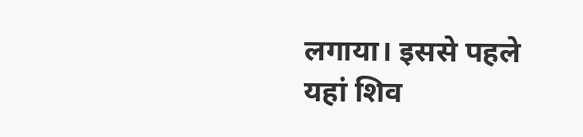लगाया। इससे पहले यहां शिव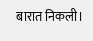बारात निकली।